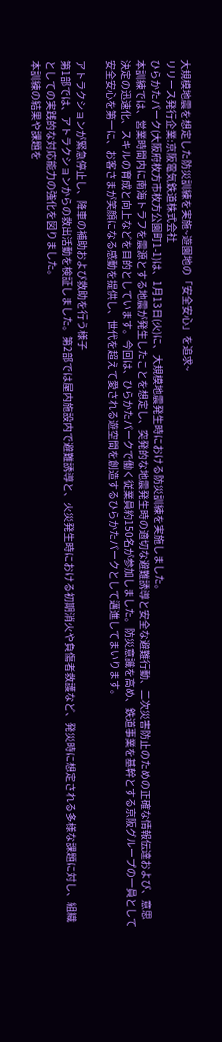大規模地震を想定した防災訓練を実施~遊園地の「安全安心」を追求~
リリース発行企業:京阪電気鉄道株式会社
ひらかたパーク(大阪府枚方市枚方公園町1-1)は、1月13日(火)に、大規模地震発生時における防災訓練を実施しました。
本訓練では、営業時間内に南海トラフを震源とする地震が発生したことを想定し、突発的な地震発生時の適切な避難誘導と安全な避難行動、二次災害防止のための正確な情報伝達および、意思決定の迅速化、スキルの育成と向上などを目的としています。今回は、ひらかたパークで働く従業員約150名が参加しました。防災意識を高め、鉄道事業を基幹とする京阪グループの一員として安全安心を第一に、お客さまが笑顔になる感動を提供し、世代を超えて愛される遊空間を創造するひらかたパークとして邁進してまいります。

アトラクションが緊急停止し、降車の補助および救助を行う様子
第1部では、アトラクションからの救出活動を検証しました。第2部では屋内施設内で避難誘導と、火災発生時における初期消火や負傷者救護など、発災時に想定される多様な課題に対し、組織としての実践的な対応能力の強化を図りました。
本訓練の結果や課題を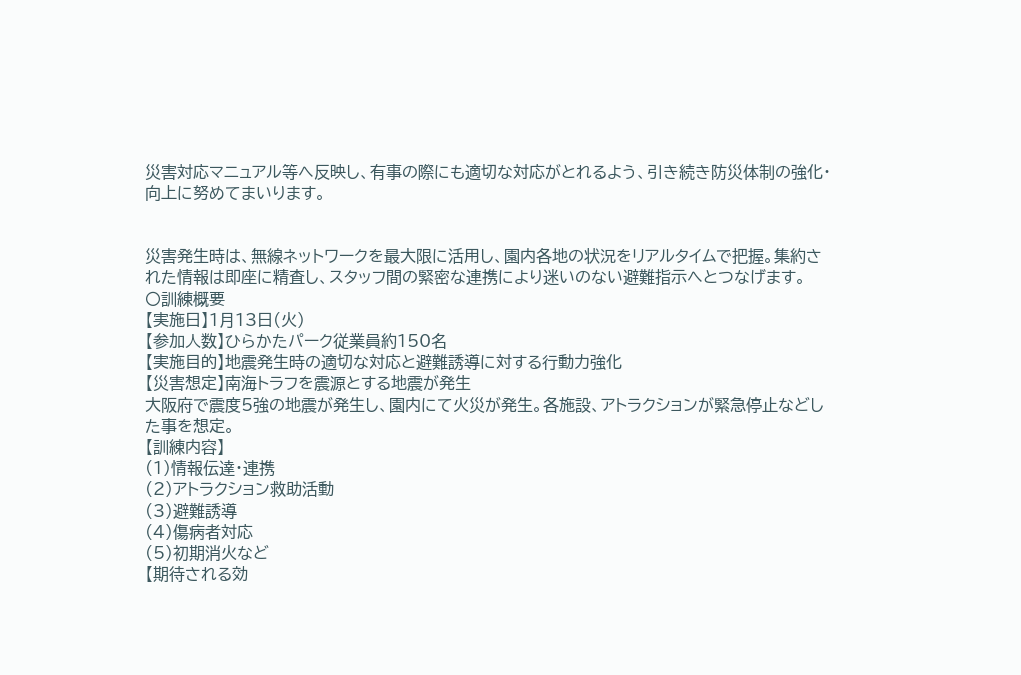災害対応マニュアル等へ反映し、有事の際にも適切な対応がとれるよう、引き続き防災体制の強化・向上に努めてまいります。


災害発生時は、無線ネットワークを最大限に活用し、園内各地の状況をリアルタイムで把握。集約された情報は即座に精査し、スタッフ間の緊密な連携により迷いのない避難指示へとつなげます。
〇訓練概要
【実施日】1月13日(火)
【参加人数】ひらかたパーク従業員約150名
【実施目的】地震発生時の適切な対応と避難誘導に対する行動力強化
【災害想定】南海トラフを震源とする地震が発生
大阪府で震度5強の地震が発生し、園内にて火災が発生。各施設、アトラクションが緊急停止などした事を想定。
【訓練内容】
(1)情報伝達・連携
(2)アトラクション救助活動
(3)避難誘導
(4)傷病者対応
(5)初期消火など
【期待される効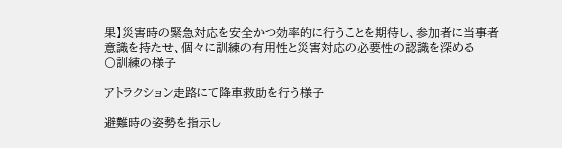果】災害時の緊急対応を安全かつ効率的に行うことを期待し、参加者に当事者意識を持たせ、個々に訓練の有用性と災害対応の必要性の認識を深める
〇訓練の様子

アトラクション走路にて降車救助を行う様子

避難時の姿勢を指示し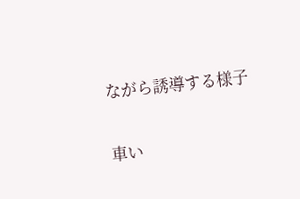ながら誘導する様子

車い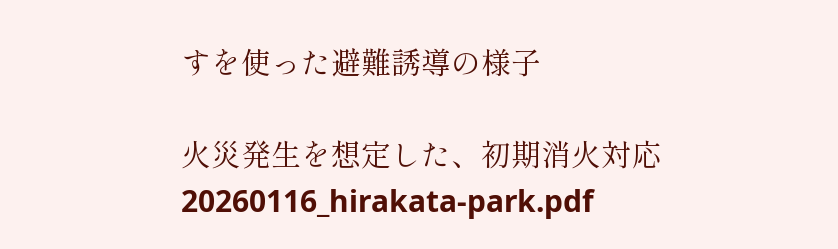すを使った避難誘導の様子

火災発生を想定した、初期消火対応
20260116_hirakata-park.pdf